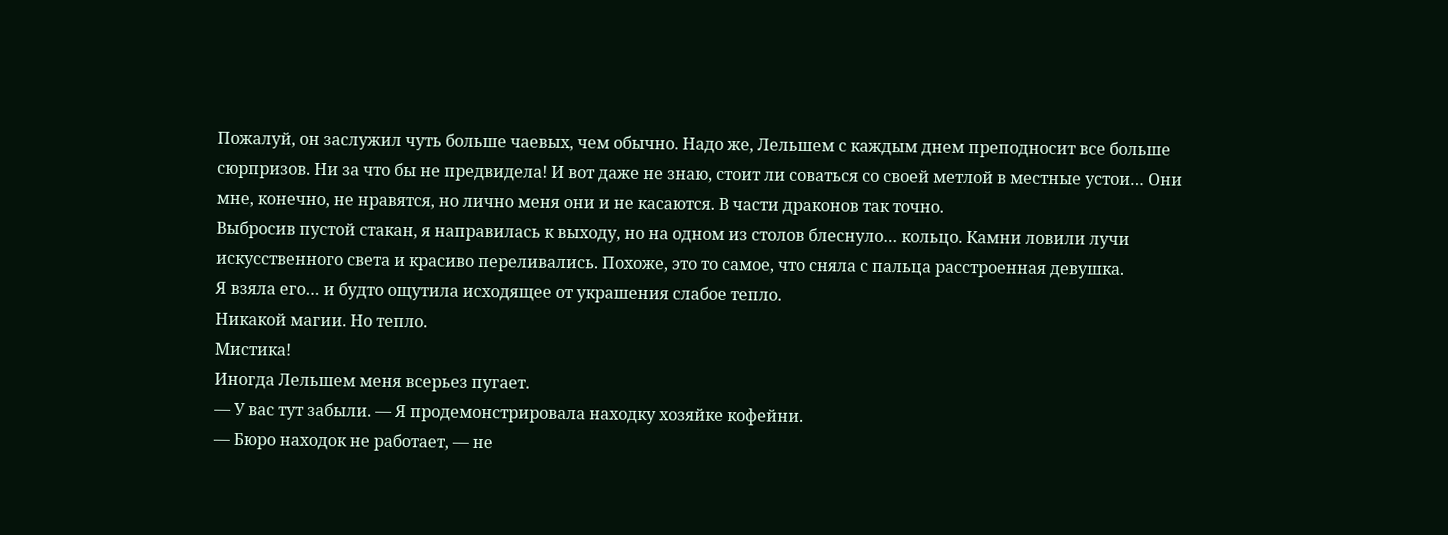Пожалуй, он заслужил чуть больше чаевых, чем обычно. Надо же, Лельшем с каждым днем преподносит все больше сюрпризов. Ни за что бы не предвидела! И вот даже не знаю, стоит ли соваться со своей метлой в местные устои… Они мне, конечно, не нравятся, но лично меня они и не касаются. В части драконов так точно.
Выбросив пустой стакан, я направилась к выходу, но на одном из столов блеснуло… кольцо. Камни ловили лучи искусственного света и красиво переливались. Похоже, это то самое, что сняла с пальца расстроенная девушка.
Я взяла его… и будто ощутила исходящее от украшения слабое тепло.
Никакой магии. Но тепло.
Мистика!
Иногда Лельшем меня всерьез пугает.
— У вас тут забыли. — Я продемонстрировала находку хозяйке кофейни.
— Бюро находок не работает, — не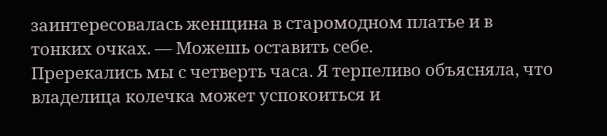заинтересовалась женщина в старомодном платье и в тонких очках. — Можешь оставить себе.
Пререкались мы с четверть часа. Я терпеливо объясняла, что владелица колечка может успокоиться и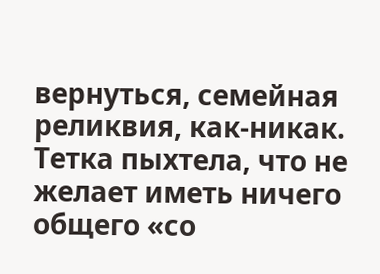вернуться, семейная реликвия, как-никак. Тетка пыхтела, что не желает иметь ничего общего «со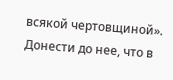всякой чертовщиной». Донести до нее, что в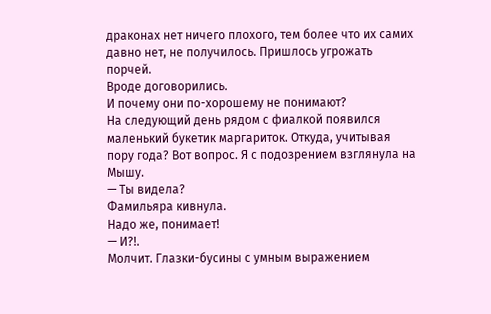драконах нет ничего плохого, тем более что их самих давно нет, не получилось. Пришлось угрожать порчей.
Вроде договорились.
И почему они по-хорошему не понимают?
На следующий день рядом с фиалкой появился маленький букетик маргариток. Откуда, учитывая пору года? Вот вопрос. Я с подозрением взглянула на Мышу.
— Ты видела?
Фамильяра кивнула.
Надо же, понимает!
— И?!.
Молчит. Глазки-бусины с умным выражением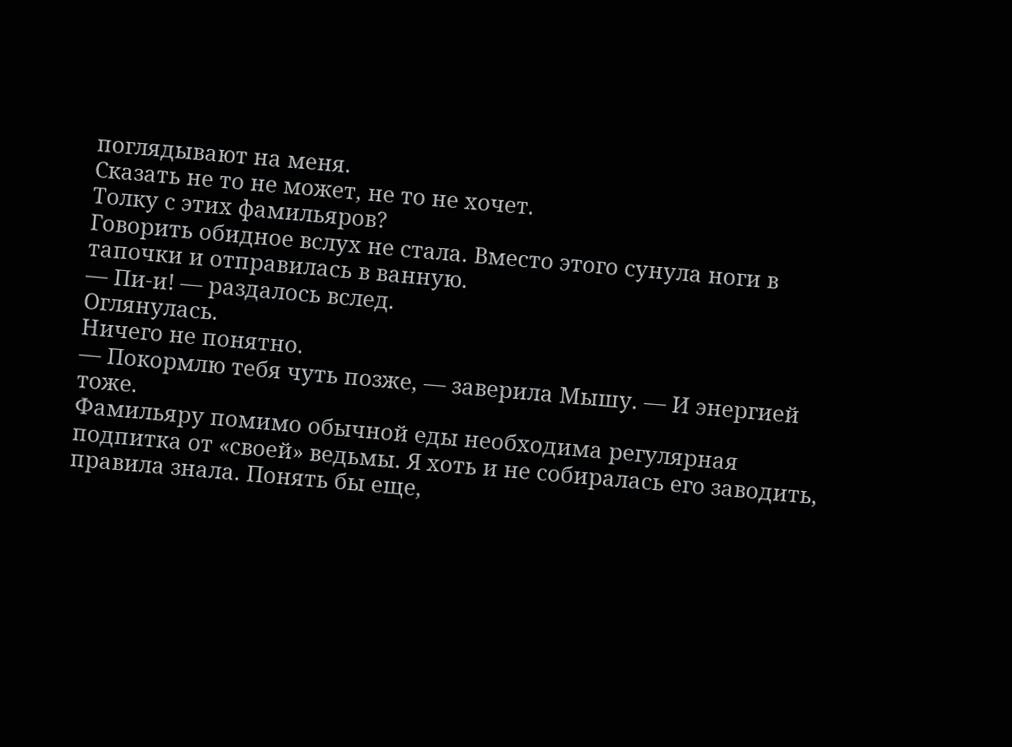поглядывают на меня.
Сказать не то не может, не то не хочет.
Толку с этих фамильяров?
Говорить обидное вслух не стала. Вместо этого сунула ноги в тапочки и отправилась в ванную.
— Пи-и! — раздалось вслед.
Оглянулась.
Ничего не понятно.
— Покормлю тебя чуть позже, — заверила Мышу. — И энергией тоже.
Фамильяру помимо обычной еды необходима регулярная подпитка от «своей» ведьмы. Я хоть и не собиралась его заводить, правила знала. Понять бы еще,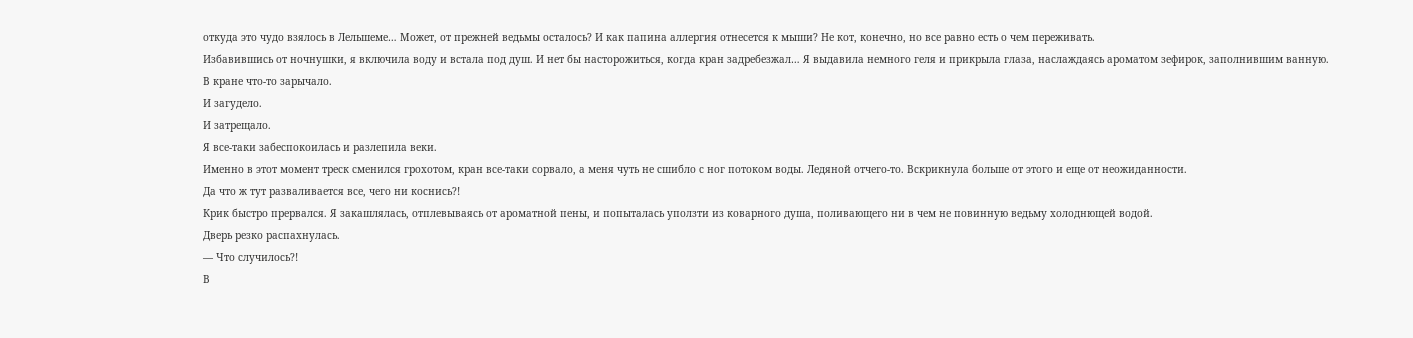откуда это чудо взялось в Лельшеме… Может, от прежней ведьмы осталось? И как папина аллергия отнесется к мыши? Не кот, конечно, но все равно есть о чем переживать.
Избавившись от ночнушки, я включила воду и встала под душ. И нет бы насторожиться, когда кран задребезжал… Я выдавила немного геля и прикрыла глаза, наслаждаясь ароматом зефирок, заполнившим ванную.
В кране что-то зарычало.
И загудело.
И затрещало.
Я все-таки забеспокоилась и разлепила веки.
Именно в этот момент треск сменился грохотом, кран все-таки сорвало, а меня чуть не сшибло с ног потоком воды. Ледяной отчего-то. Вскрикнула больше от этого и еще от неожиданности.
Да что ж тут разваливается все, чего ни коснись?!
Крик быстро прервался. Я закашлялась, отплевываясь от ароматной пены, и попыталась уползти из коварного душа, поливающего ни в чем не повинную ведьму холоднющей водой.
Дверь резко распахнулась.
— Что случилось?!
В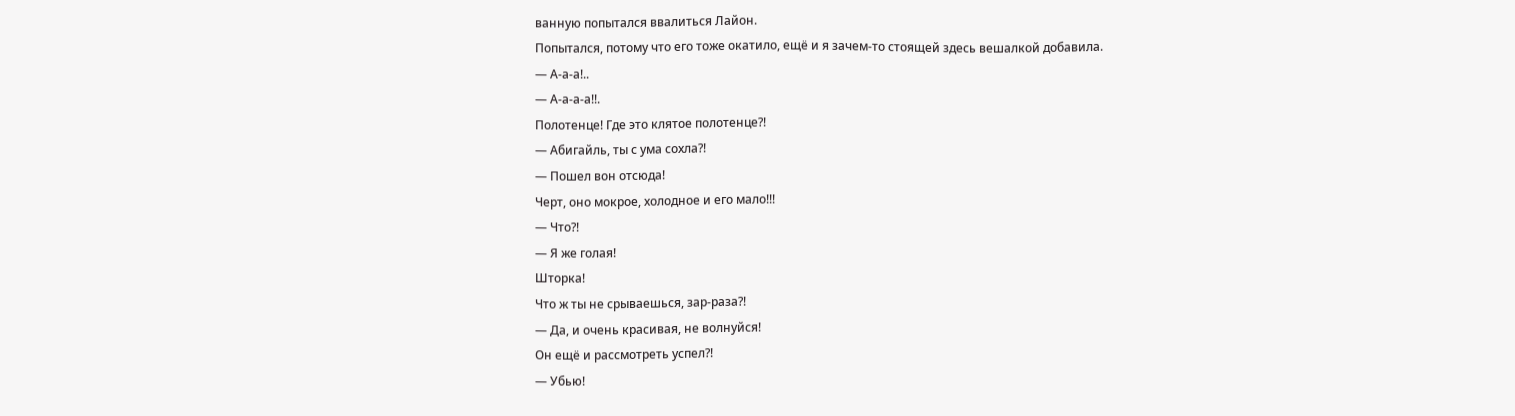ванную попытался ввалиться Лайон.
Попытался, потому что его тоже окатило, ещё и я зачем-то стоящей здесь вешалкой добавила.
— А-а-а!..
— А-а-а-а!!.
Полотенце! Где это клятое полотенце?!
— Абигайль, ты с ума сохла?!
— Пошел вон отсюда!
Черт, оно мокрое, холодное и его мало!!!
— Что?!
— Я же голая!
Шторка!
Что ж ты не срываешься, зар-раза?!
— Да, и очень красивая, не волнуйся!
Он ещё и рассмотреть успел?!
— Убью!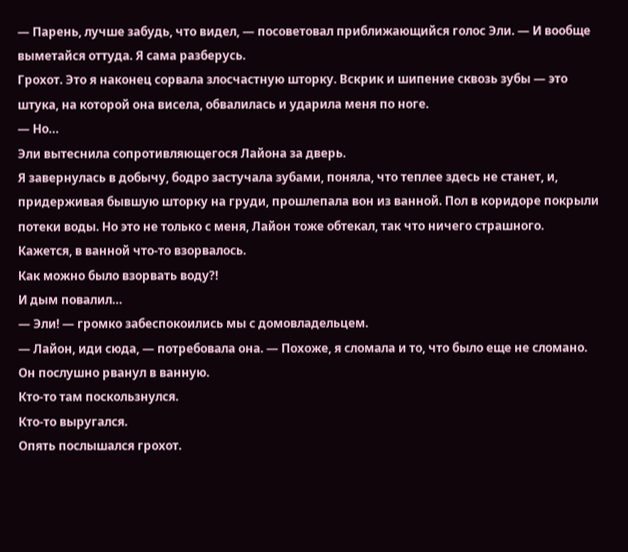— Парень, лучше забудь, что видел, — посоветовал приближающийся голос Эли. — И вообще выметайся оттуда. Я сама разберусь.
Грохот. Это я наконец сорвала злосчастную шторку. Вскрик и шипение сквозь зубы — это штука, на которой она висела, обвалилась и ударила меня по ноге.
— Но…
Эли вытеснила сопротивляющегося Лайона за дверь.
Я завернулась в добычу, бодро застучала зубами, поняла, что теплее здесь не станет, и, придерживая бывшую шторку на груди, прошлепала вон из ванной. Пол в коридоре покрыли потеки воды. Но это не только с меня, Лайон тоже обтекал, так что ничего страшного.
Кажется, в ванной что-то взорвалось.
Как можно было взорвать воду?!
И дым повалил…
— Эли! — громко забеспокоились мы с домовладельцем.
— Лайон, иди сюда, — потребовала она. — Похоже, я сломала и то, что было еще не сломано.
Он послушно рванул в ванную.
Кто-то там поскользнулся.
Кто-то выругался.
Опять послышался грохот.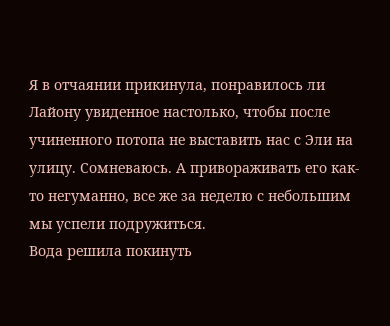Я в отчаянии прикинула, понравилось ли Лайону увиденное настолько, чтобы после учиненного потопа не выставить нас с Эли на улицу. Сомневаюсь. А привораживать его как-то негуманно, все же за неделю с небольшим мы успели подружиться.
Вода решила покинуть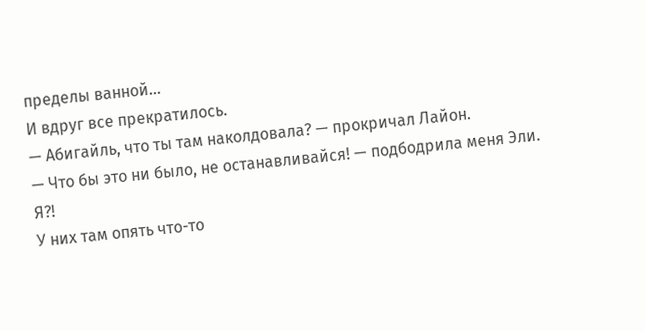пределы ванной…
И вдруг все прекратилось.
— Абигайль, что ты там наколдовала? — прокричал Лайон.
— Что бы это ни было, не останавливайся! — подбодрила меня Эли.
Я?!
У них там опять что-то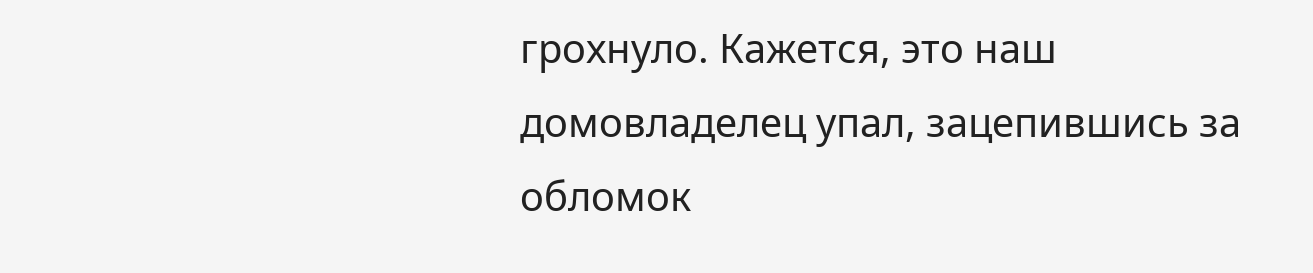грохнуло. Кажется, это наш домовладелец упал, зацепившись за обломок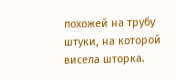похожей на трубу штуки, на которой висела шторка.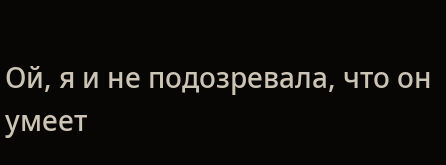Ой, я и не подозревала, что он умеет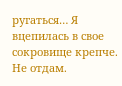ругаться… Я вцепилась в свое сокровище крепче. Не отдам.